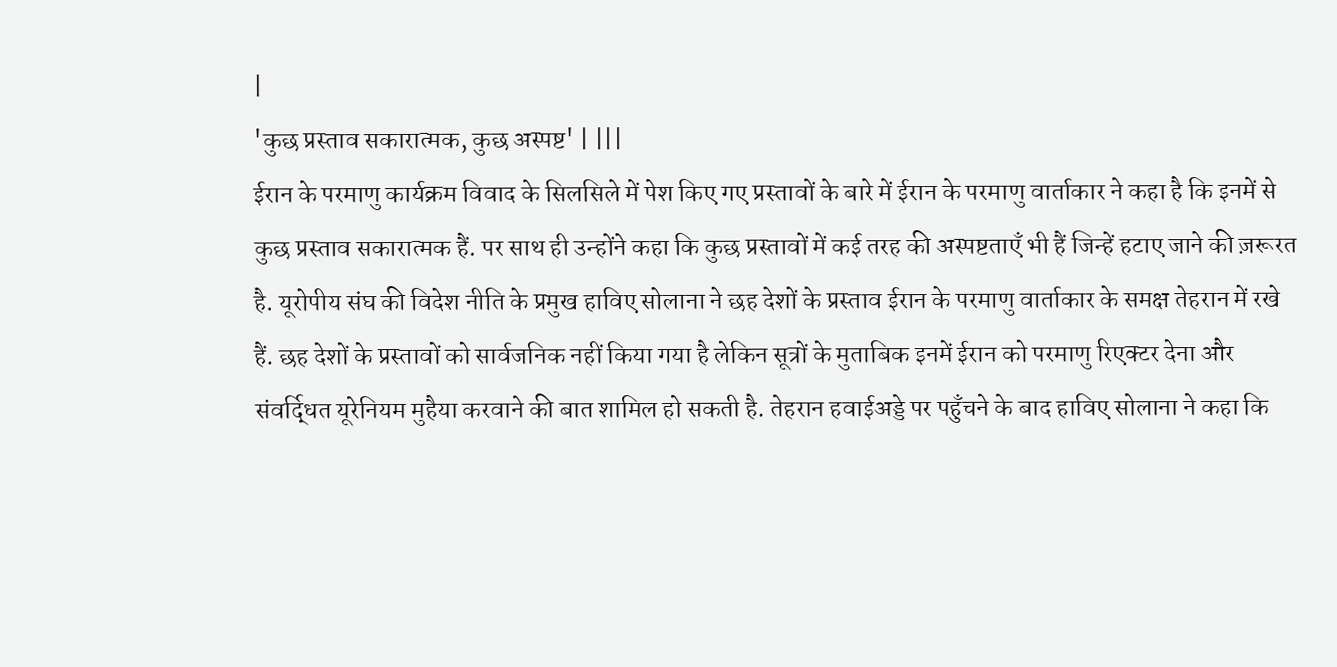|
'कुछ प्रस्ताव सकारात्मक, कुछ अस्पष्ट' | |||
ईरान के परमाणु कार्यक्रम विवाद के सिलसिले में पेश किए गए प्रस्तावों के बारे में ईरान के परमाणु वार्ताकार ने कहा है कि इनमें से कुछ प्रस्ताव सकारात्मक हैं. पर साथ ही उन्होंने कहा कि कुछ प्रस्तावों में कई तरह की अस्पष्टताएँ भी हैं जिन्हें हटाए जाने की ज़रूरत है. यूरोपीय संघ की विदेश नीति के प्रमुख हाविए सोलाना ने छह देशों के प्रस्ताव ईरान के परमाणु वार्ताकार के समक्ष तेहरान में रखे हैं. छह देशों के प्रस्तावों को सार्वजनिक नहीं किया गया है लेकिन सूत्रों के मुताबिक इनमें ईरान को परमाणु रिएक्टर देना और संवर्द्धित यूरेनियम मुहैया करवाने की बात शामिल हो सकती है. तेहरान हवाईअड्डे पर पहुँचने के बाद हाविए सोलाना ने कहा कि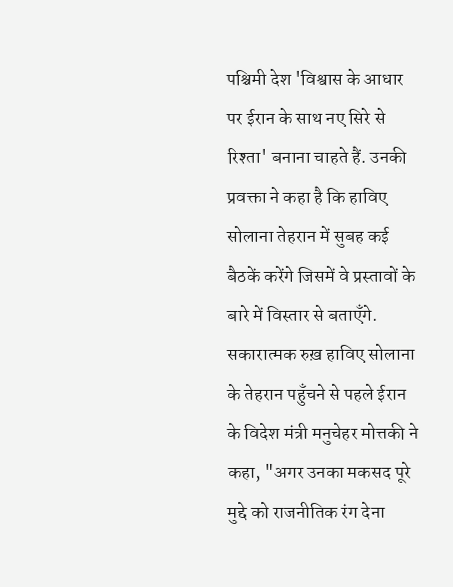पश्चिमी देश 'विश्वास के आधार पर ईरान के साथ नए सिरे से रिश्ता' बनाना चाहते हैं. उनकी प्रवक्ता ने कहा है कि हाविए सोलाना तेहरान में सुबह कई बैठकें करेंगे जिसमें वे प्रस्तावों के बारे में विस्तार से बताएँगे. सकारात्मक रुख़ हाविए सोलाना के तेहरान पहुँचने से पहले ईरान के विदेश मंत्री मनुचेहर मोत्तकी ने कहा, "अगर उनका मकसद पूरे मुद्दे को राजनीतिक रंग देना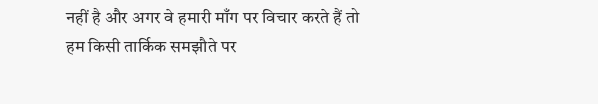नहीं है और अगर वे हमारी माँग पर विचार करते हैं तो हम किसी तार्किक समझौते पर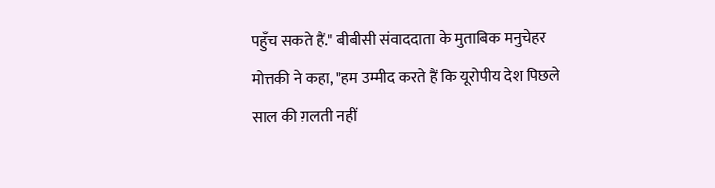पहुँच सकते हैं." बीबीसी संवाददाता के मुताबिक मनुचेहर मोत्तकी ने कहा, "हम उम्मीद करते हैं कि यूरोपीय देश पिछले साल की ग़लती नहीं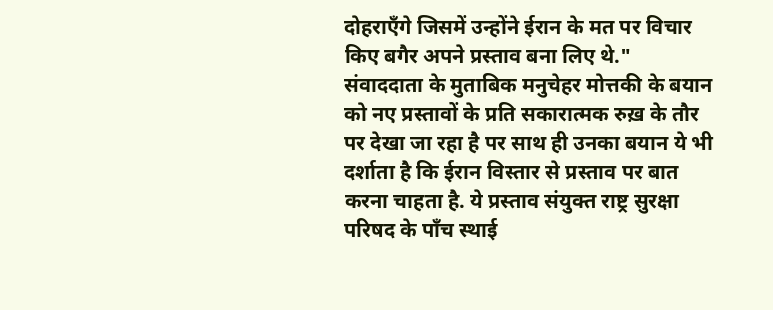दोहराएँगे जिसमें उन्होंने ईरान के मत पर विचार किए बगैर अपने प्रस्ताव बना लिए थे." संवाददाता के मुताबिक मनुचेहर मोत्तकी के बयान को नए प्रस्तावों के प्रति सकारात्मक रुख़ के तौर पर देखा जा रहा है पर साथ ही उनका बयान ये भी दर्शाता है कि ईरान विस्तार से प्रस्ताव पर बात करना चाहता है. ये प्रस्ताव संयुक्त राष्ट्र सुरक्षा परिषद के पाँच स्थाई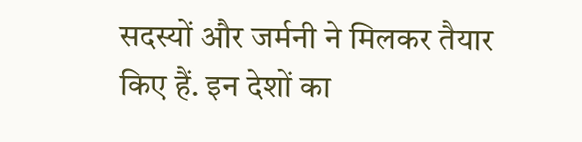सदस्यों और जर्मनी ने मिलकर तैयार किए हैं. इन देशों का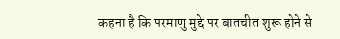कहना है कि परमाणु मुद्दे पर बातचीत शुरू होने से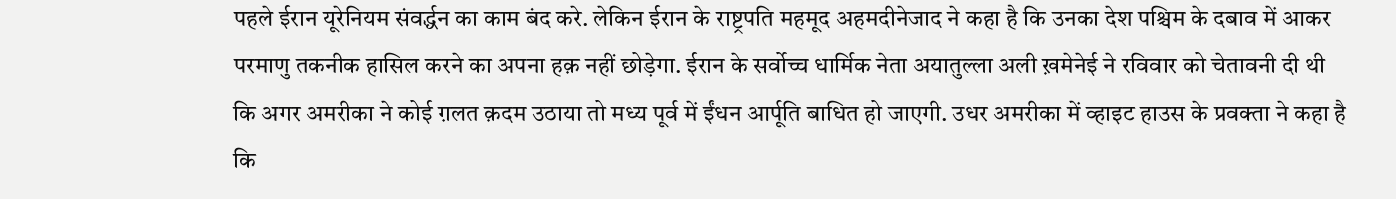पहले ईरान यूरेनियम संवर्द्धन का काम बंद करे. लेकिन ईरान के राष्ट्रपति महमूद अहमदीनेजाद ने कहा है कि उनका देश पश्चिम के दबाव में आकर परमाणु तकनीक हासिल करने का अपना हक़ नहीं छोड़ेगा. ईरान के सर्वोच्च धार्मिक नेता अयातुल्ला अली ख़मेनेई ने रविवार को चेतावनी दी थी कि अगर अमरीका ने कोई ग़लत क़दम उठाया तो मध्य पूर्व में ईंधन आर्पूति बाधित हो जाएगी. उधर अमरीका में व्हाइट हाउस के प्रवक्ता ने कहा है कि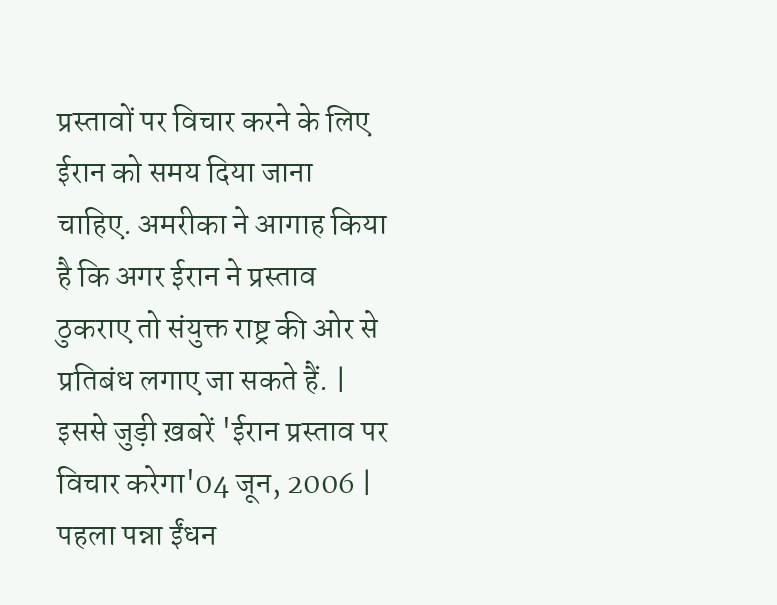प्रस्तावों पर विचार करने के लिए ईरान को समय दिया जाना चाहिए. अमरीका ने आगाह किया है कि अगर ईरान ने प्रस्ताव ठुकराए तो संयुक्त राष्ट्र की ओर से प्रतिबंध लगाए जा सकते हैं. | इससे जुड़ी ख़बरें 'ईरान प्रस्ताव पर विचार करेगा'04 जून, 2006 | पहला पन्ना ईंधन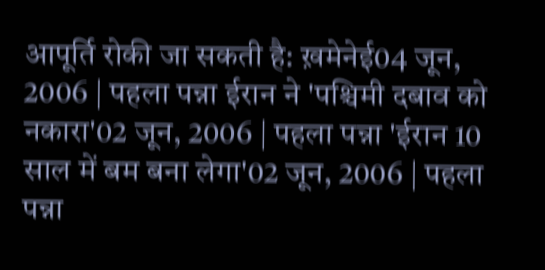आपूर्ति रोकी जा सकती है: ख़मेनेई04 जून, 2006 | पहला पन्ना ईरान ने 'पश्चिमी दबाव को नकारा'02 जून, 2006 | पहला पन्ना 'ईरान 10 साल में बम बना लेगा'02 जून, 2006 | पहला पन्ना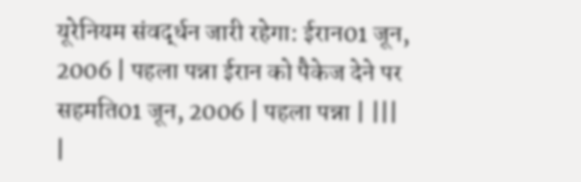यूरेनियम संवर्द्धन जारी रहेगा: ईरान01 जून, 2006 | पहला पन्ना ईरान को पैकेज देने पर सहमति01 जून, 2006 | पहला पन्ना | |||
|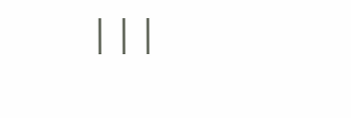|||